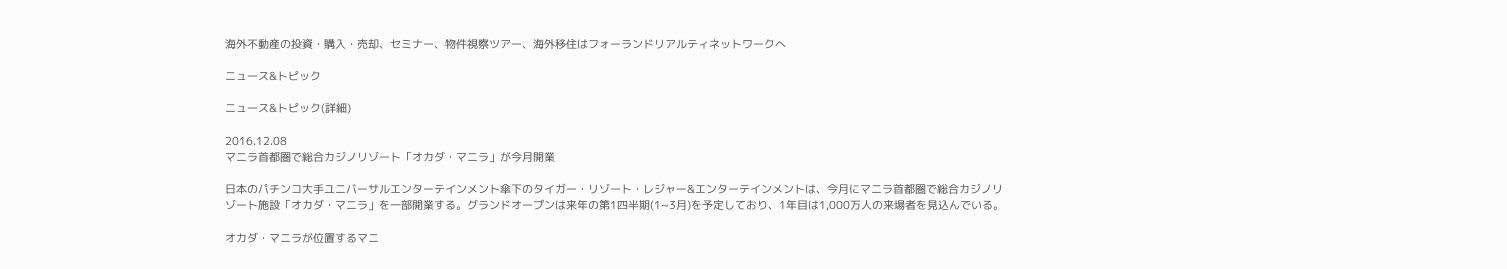海外不動産の投資・購入・売却、セミナー、物件視察ツアー、海外移住はフォーランドリアルティネットワークへ

ニュース&トピック

ニュース&トピック(詳細)

2016.12.08
マニラ首都圏で総合カジノリゾート「オカダ・マニラ」が今月開業

日本のパチンコ大手ユニバーサルエンターテインメント傘下のタイガー・リゾート・レジャー&エンターテインメントは、今月にマニラ首都圏で総合カジノリゾート施設「オカダ・マニラ」を一部開業する。グランドオープンは来年の第1四半期(1~3月)を予定しており、1年目は1,000万人の来場者を見込んでいる。

オカダ・マニラが位置するマニ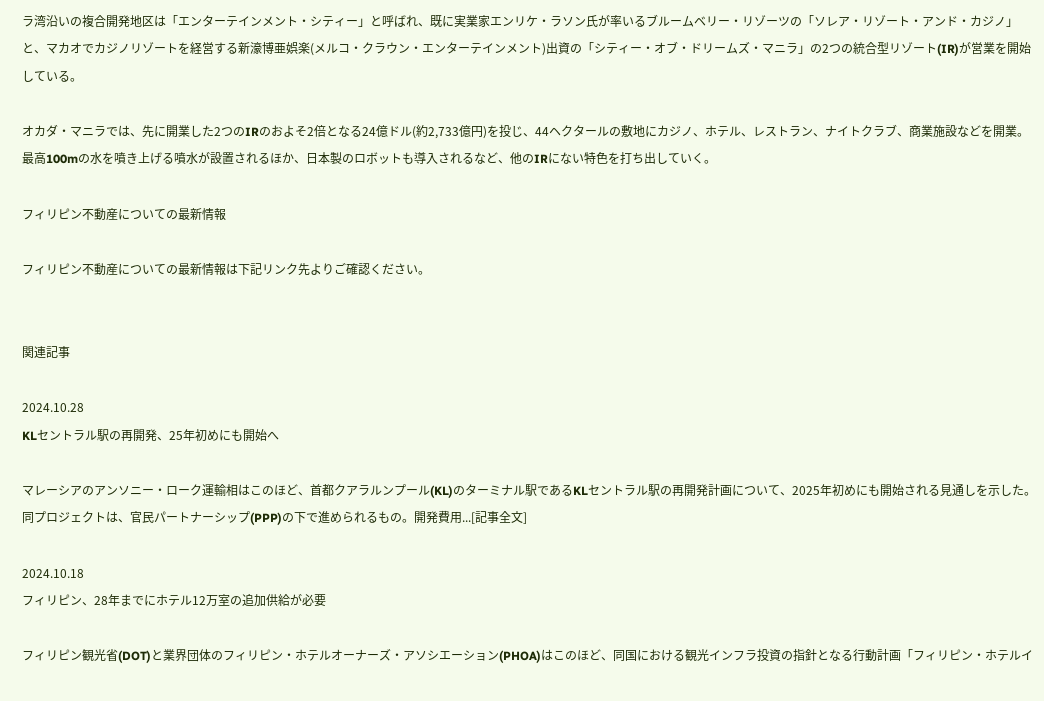ラ湾沿いの複合開発地区は「エンターテインメント・シティー」と呼ばれ、既に実業家エンリケ・ラソン氏が率いるブルームベリー・リゾーツの「ソレア・リゾート・アンド・カジノ」と、マカオでカジノリゾートを経営する新濠博亜娯楽(メルコ・クラウン・エンターテインメント)出資の「シティー・オブ・ドリームズ・マニラ」の2つの統合型リゾート(IR)が営業を開始している。

オカダ・マニラでは、先に開業した2つのIRのおよそ2倍となる24億ドル(約2,733億円)を投じ、44ヘクタールの敷地にカジノ、ホテル、レストラン、ナイトクラブ、商業施設などを開業。最高100mの水を噴き上げる噴水が設置されるほか、日本製のロボットも導入されるなど、他のIRにない特色を打ち出していく。

フィリピン不動産についての最新情報

フィリピン不動産についての最新情報は下記リンク先よりご確認ください。


関連記事

2024.10.28
KLセントラル駅の再開発、25年初めにも開始へ

マレーシアのアンソニー・ローク運輸相はこのほど、首都クアラルンプール(KL)のターミナル駅であるKLセントラル駅の再開発計画について、2025年初めにも開始される見通しを示した。 同プロジェクトは、官民パートナーシップ(PPP)の下で進められるもの。開発費用...[記事全文]

2024.10.18
フィリピン、28年までにホテル12万室の追加供給が必要

フィリピン観光省(DOT)と業界団体のフィリピン・ホテルオーナーズ・アソシエーション(PHOA)はこのほど、同国における観光インフラ投資の指針となる行動計画「フィリピン・ホテルイ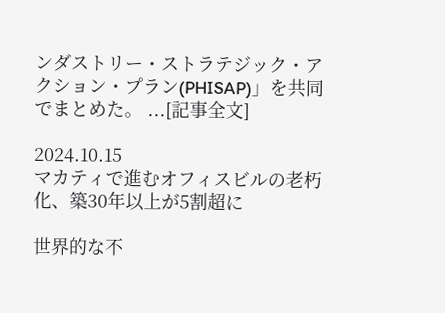ンダストリー・ストラテジック・アクション・プラン(PHISAP)」を共同でまとめた。 ...[記事全文]

2024.10.15
マカティで進むオフィスビルの老朽化、築30年以上が5割超に

世界的な不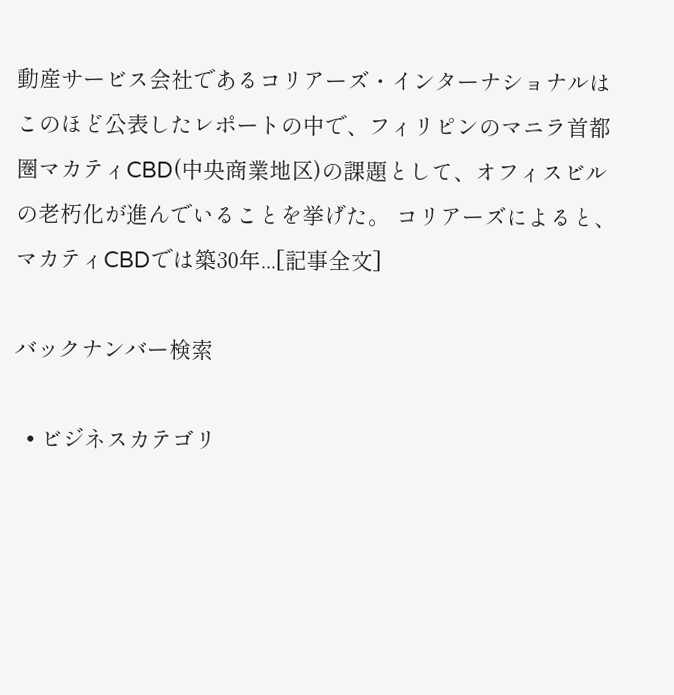動産サービス会社であるコリアーズ・インターナショナルはこのほど公表したレポートの中で、フィリピンのマニラ首都圏マカティCBD(中央商業地区)の課題として、オフィスビルの老朽化が進んでいることを挙げた。 コリアーズによると、マカティCBDでは築30年...[記事全文]

バックナンバー検索

  • ビジネスカテゴリ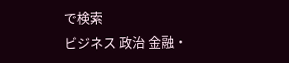で検索
ビジネス 政治 金融・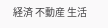経済 不動産 生活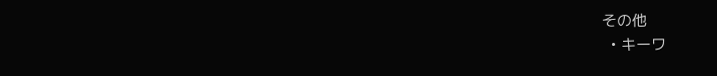その他
  • キーワ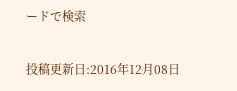ードで検索

投稿更新日:2016年12月08日